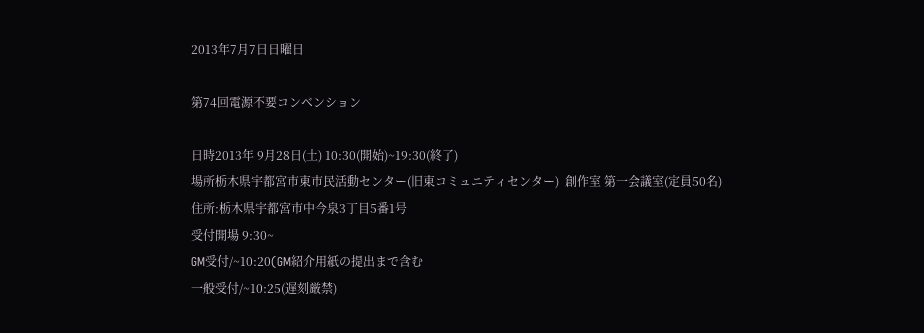2013年7月7日日曜日

第74回電源不要コンベンション

日時2013年 9月28日(土) 10:30(開始)~19:30(終了)
場所栃木県宇都宮市東市民活動センター(旧東コミュニティセンター)  創作室 第一会議室(定員50名)
住所:栃木県宇都宮市中今泉3丁目5番1号
受付開場 9:30~
GM受付/~10:20(GM紹介用紙の提出まで含む
一般受付/~10:25(遅刻厳禁)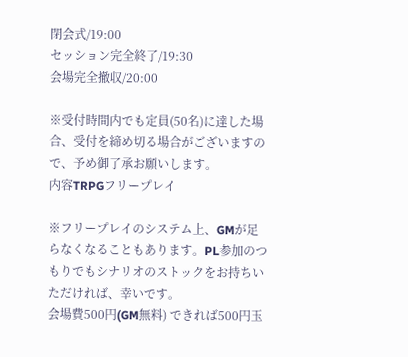閉会式/19:00
セッション完全終了/19:30
会場完全撤収/20:00

※受付時間内でも定員(50名)に達した場合、受付を締め切る場合がございますので、予め御了承お願いします。
内容TRPGフリープレイ

※フリープレイのシステム上、GMが足らなくなることもあります。PL参加のつもりでもシナリオのストックをお持ちいただければ、幸いです。
会場費500円(GM無料) できれば500円玉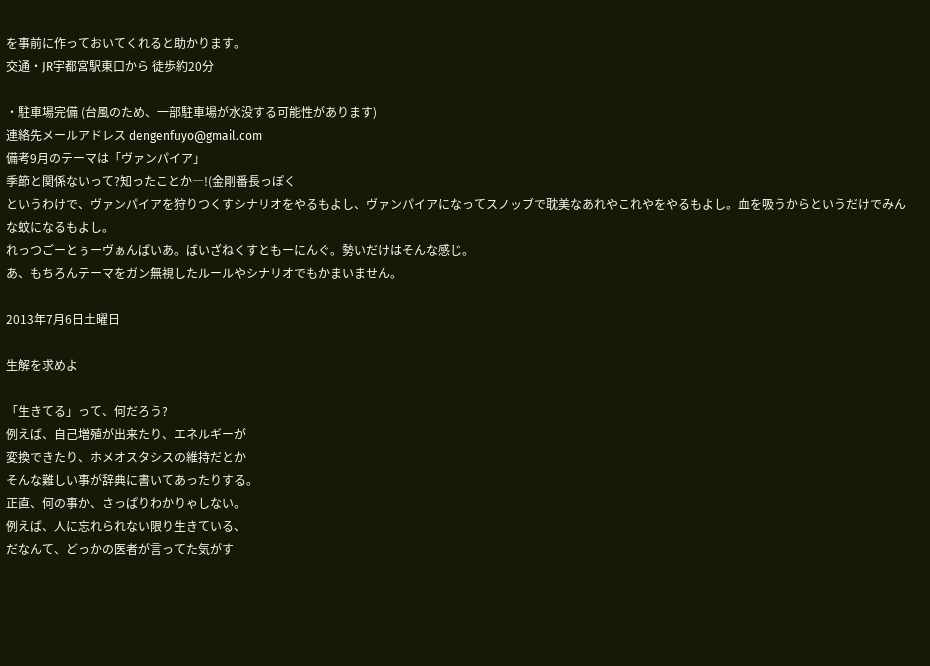を事前に作っておいてくれると助かります。
交通・JR宇都宮駅東口から 徒歩約20分

・駐車場完備 (台風のため、一部駐車場が水没する可能性があります)
連絡先メールアドレス dengenfuyo@gmail.com
備考9月のテーマは「ヴァンパイア」
季節と関係ないって?知ったことか―!(金剛番長っぽく
というわけで、ヴァンパイアを狩りつくすシナリオをやるもよし、ヴァンパイアになってスノッブで耽美なあれやこれやをやるもよし。血を吸うからというだけでみんな蚊になるもよし。
れっつごーとぅーヴぁんぱいあ。ばいざねくすともーにんぐ。勢いだけはそんな感じ。
あ、もちろんテーマをガン無視したルールやシナリオでもかまいません。

2013年7月6日土曜日

生解を求めよ

「生きてる」って、何だろう?
例えば、自己増殖が出来たり、エネルギーが
変換できたり、ホメオスタシスの維持だとか
そんな難しい事が辞典に書いてあったりする。
正直、何の事か、さっぱりわかりゃしない。
例えば、人に忘れられない限り生きている、
だなんて、どっかの医者が言ってた気がす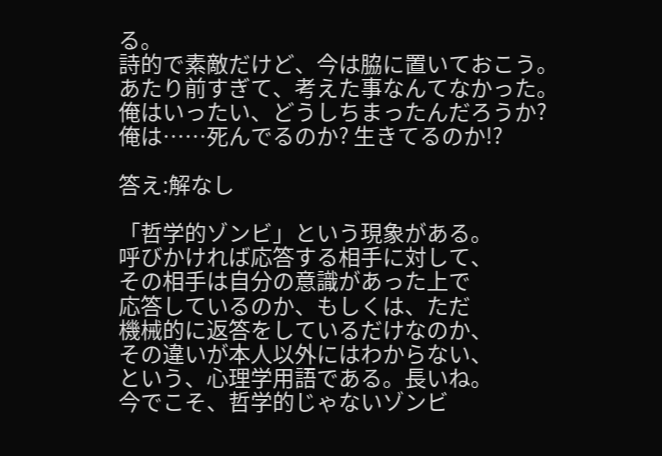る。
詩的で素敵だけど、今は脇に置いておこう。
あたり前すぎて、考えた事なんてなかった。
俺はいったい、どうしちまったんだろうか?
俺は……死んでるのか? 生きてるのか!?

答え:解なし

「哲学的ゾンビ」という現象がある。
呼びかければ応答する相手に対して、
その相手は自分の意識があった上で
応答しているのか、もしくは、ただ
機械的に返答をしているだけなのか、
その違いが本人以外にはわからない、
という、心理学用語である。長いね。
今でこそ、哲学的じゃないゾンビ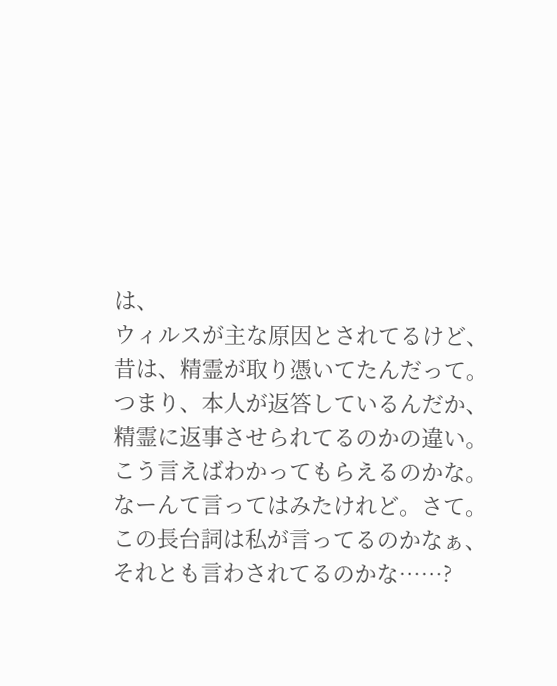は、
ウィルスが主な原因とされてるけど、
昔は、精霊が取り憑いてたんだって。
つまり、本人が返答しているんだか、
精霊に返事させられてるのかの違い。
こう言えばわかってもらえるのかな。
なーんて言ってはみたけれど。さて。
この長台詞は私が言ってるのかなぁ、
それとも言わされてるのかな……?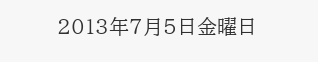2013年7月5日金曜日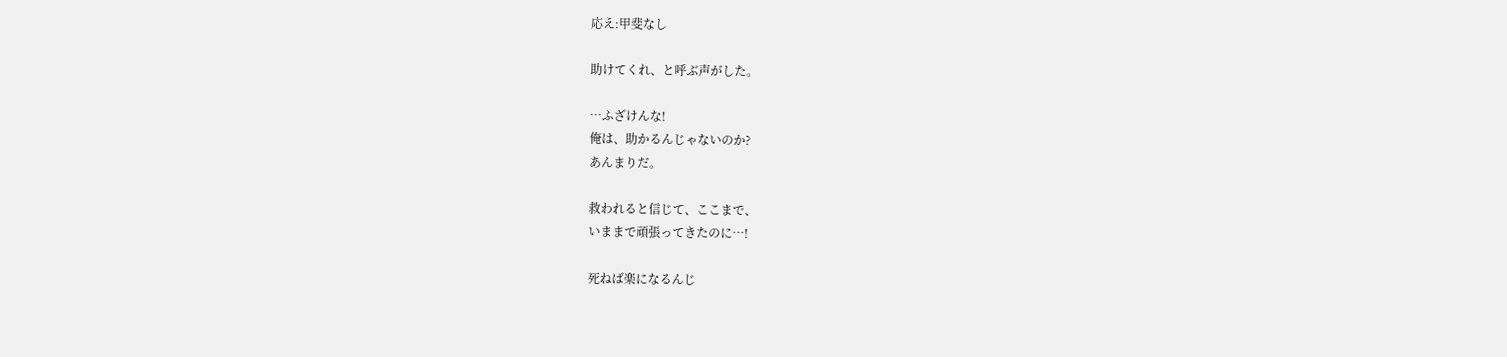応え:甲斐なし

助けてくれ、と呼ぶ声がした。

…ふざけんな!
俺は、助かるんじゃないのか?
あんまりだ。

救われると信じて、ここまで、
いままで頑張ってきたのに…!

死ねば楽になるんじ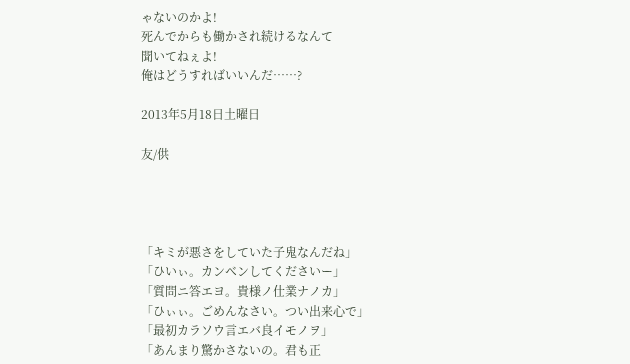ゃないのかよ!
死んでからも働かされ続けるなんて
聞いてねぇよ!
俺はどうすればいいんだ……?

2013年5月18日土曜日

友/供




「キミが悪さをしていた子鬼なんだね」
「ひいぃ。カンベンしてくださいー」
「質問ニ答エヨ。貴様ノ仕業ナノカ」
「ひぃぃ。ごめんなさい。つい出来心で」
「最初カラソウ言エバ良イモノヲ」
「あんまり驚かさないの。君も正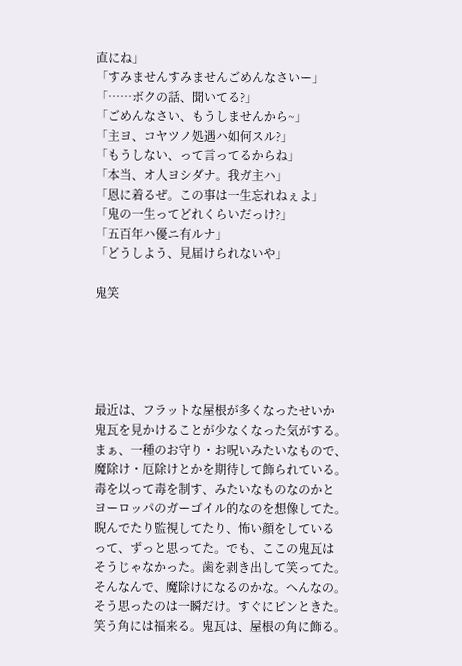直にね」
「すみませんすみませんごめんなさいー」
「……ボクの話、聞いてる?」
「ごめんなさい、もうしませんから~」
「主ヨ、コヤツノ処遇ハ如何スル?」
「もうしない、って言ってるからね」
「本当、オ人ヨシダナ。我ガ主ハ」
「恩に着るぜ。この事は一生忘れねぇよ」
「鬼の一生ってどれくらいだっけ?」
「五百年ハ優ニ有ルナ」
「どうしよう、見届けられないや」

鬼笑





最近は、フラットな屋根が多くなったせいか
鬼瓦を見かけることが少なくなった気がする。
まぁ、一種のお守り・お呪いみたいなもので、
魔除け・厄除けとかを期待して飾られている。
毒を以って毒を制す、みたいなものなのかと
ヨーロッパのガーゴイル的なのを想像してた。
睨んでたり監視してたり、怖い顔をしている
って、ずっと思ってた。でも、ここの鬼瓦は
そうじゃなかった。歯を剥き出して笑ってた。
そんなんで、魔除けになるのかな。へんなの。
そう思ったのは一瞬だけ。すぐにピンときた。
笑う角には福来る。鬼瓦は、屋根の角に飾る。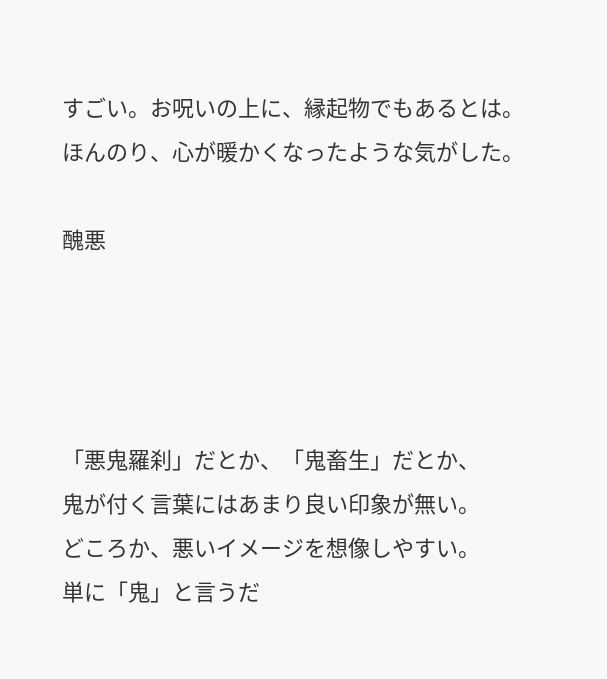すごい。お呪いの上に、縁起物でもあるとは。
ほんのり、心が暖かくなったような気がした。

醜悪




「悪鬼羅刹」だとか、「鬼畜生」だとか、
鬼が付く言葉にはあまり良い印象が無い。
どころか、悪いイメージを想像しやすい。
単に「鬼」と言うだ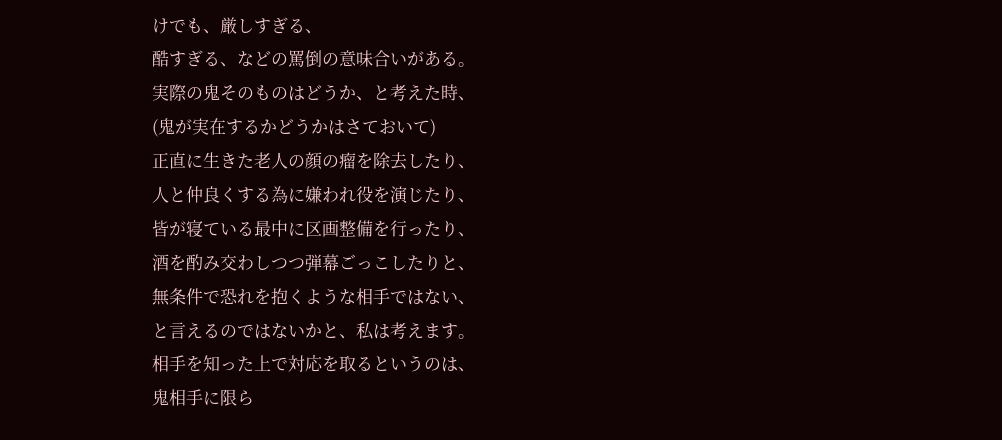けでも、厳しすぎる、
酷すぎる、などの罵倒の意味合いがある。
実際の鬼そのものはどうか、と考えた時、
(鬼が実在するかどうかはさておいて)
正直に生きた老人の顔の瘤を除去したり、
人と仲良くする為に嫌われ役を演じたり、
皆が寝ている最中に区画整備を行ったり、
酒を酌み交わしつつ弾幕ごっこしたりと、
無条件で恐れを抱くような相手ではない、
と言えるのではないかと、私は考えます。
相手を知った上で対応を取るというのは、
鬼相手に限ら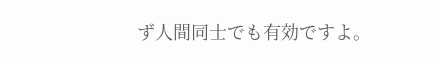ず人間同士でも有効ですよ。